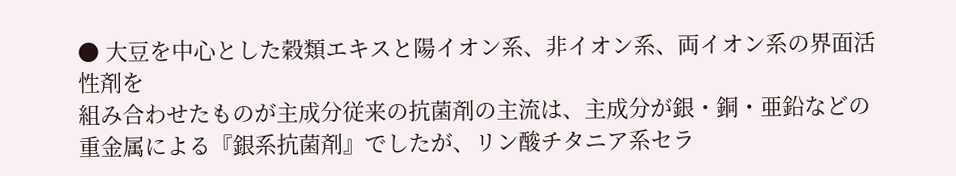● 大豆を中心とした穀類エキスと陽イオン系、非イオン系、両イオン系の界面活性剤を
組み合わせたものが主成分従来の抗菌剤の主流は、主成分が銀・銅・亜鉛などの
重金属による『銀系抗菌剤』でしたが、リン酸チタニア系セラ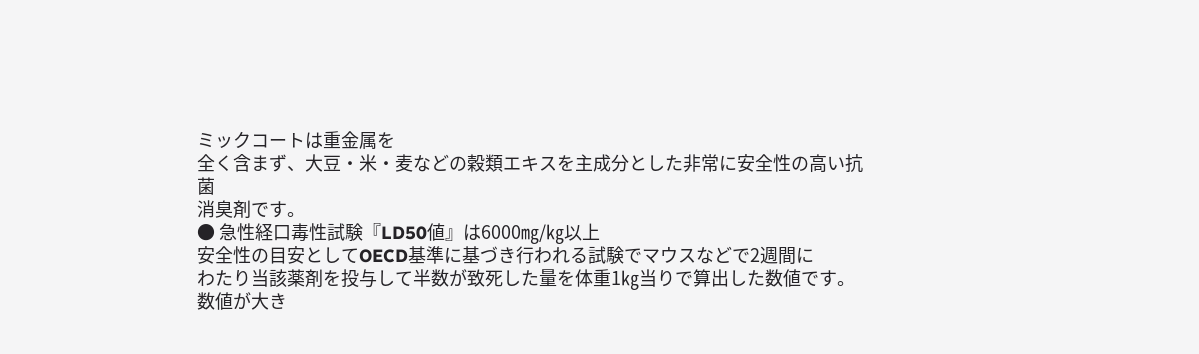ミックコートは重金属を
全く含まず、大豆・米・麦などの穀類エキスを主成分とした非常に安全性の高い抗菌
消臭剤です。
● 急性経口毒性試験『LD50値』は6000㎎/㎏以上
安全性の目安としてOECD基準に基づき行われる試験でマウスなどで2週間に
わたり当該薬剤を投与して半数が致死した量を体重1㎏当りで算出した数値です。
数値が大き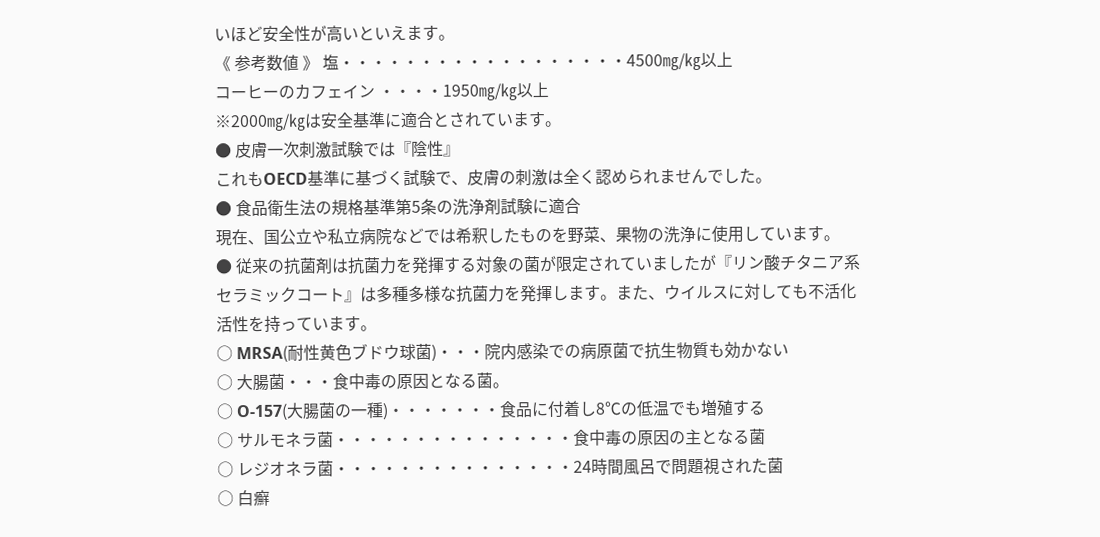いほど安全性が高いといえます。
《 参考数値 》 塩・・・・・・・・・・・・・・・・・・4500㎎/㎏以上
コーヒーのカフェイン ・・・・1950㎎/㎏以上
※2000㎎/㎏は安全基準に適合とされています。
● 皮膚一次刺激試験では『陰性』
これもOECD基準に基づく試験で、皮膚の刺激は全く認められませんでした。
● 食品衛生法の規格基準第5条の洗浄剤試験に適合
現在、国公立や私立病院などでは希釈したものを野菜、果物の洗浄に使用しています。
● 従来の抗菌剤は抗菌力を発揮する対象の菌が限定されていましたが『リン酸チタニア系
セラミックコート』は多種多様な抗菌力を発揮します。また、ウイルスに対しても不活化
活性を持っています。
○ MRSA(耐性黄色ブドウ球菌)・・・院内感染での病原菌で抗生物質も効かない
○ 大腸菌・・・食中毒の原因となる菌。
○ O-157(大腸菌の一種)・・・・・・・食品に付着し8℃の低温でも増殖する
○ サルモネラ菌・・・・・・・・・・・・・・・食中毒の原因の主となる菌
○ レジオネラ菌・・・・・・・・・・・・・・・24時間風呂で問題視された菌
○ 白癬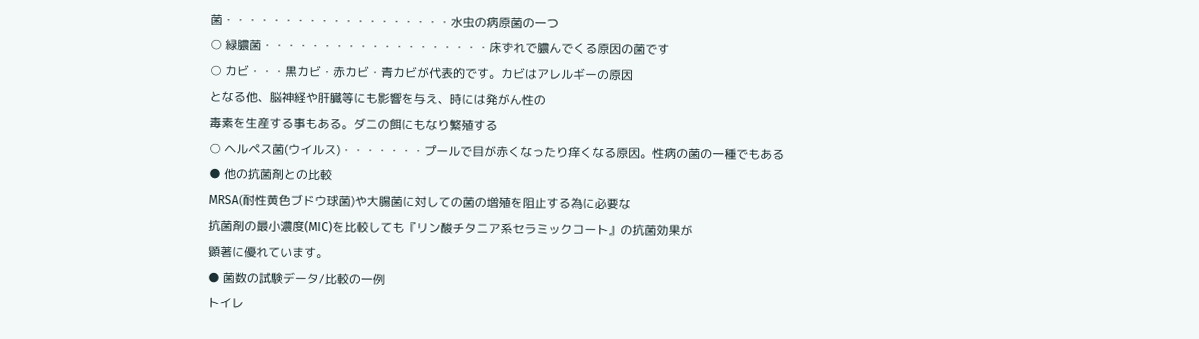菌・・・・・・・・・・・・・・・・・・・水虫の病原菌の一つ
○ 緑膿菌・・・・・・・・・・・・・・・・・・・床ずれで膿んでくる原因の菌です
○ カビ・・・黒カビ・赤カビ・青カビが代表的です。カビはアレルギーの原因
となる他、脳神経や肝臓等にも影響を与え、時には発がん性の
毒素を生産する事もある。ダニの餌にもなり繁殖する
○ ヘルペス菌(ウイルス)・・・・・・・プールで目が赤くなったり痒くなる原因。性病の菌の一種でもある
● 他の抗菌剤との比較
MRSA(耐性黄色ブドウ球菌)や大腸菌に対しての菌の増殖を阻止する為に必要な
抗菌剤の最小濃度(MIC)を比較しても『リン酸チタニア系セラミックコート』の抗菌効果が
顕著に優れています。
● 菌数の試験データ/比較の一例
トイレ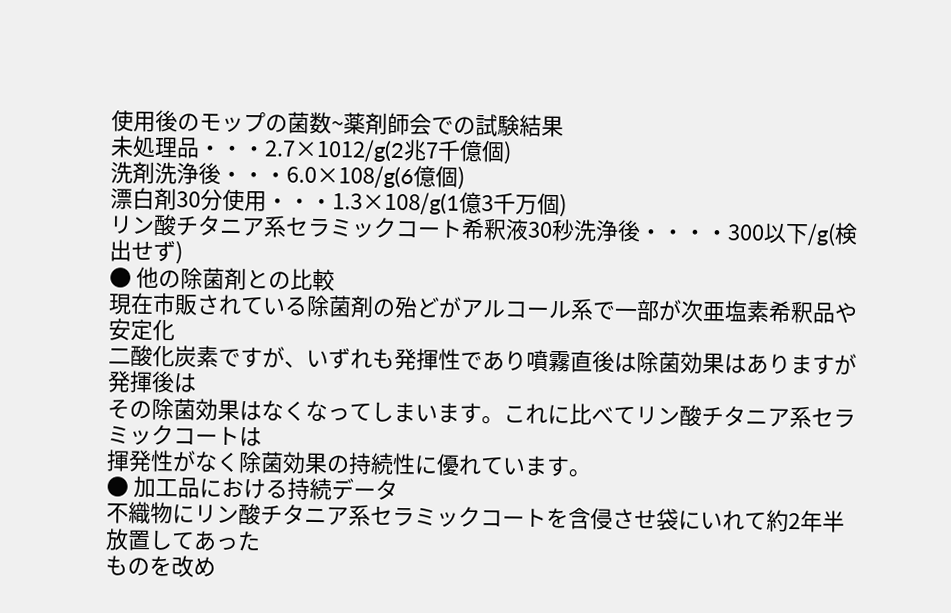使用後のモップの菌数~薬剤師会での試験結果
未処理品・・・2.7×1012/g(2兆7千億個)
洗剤洗浄後・・・6.0×108/g(6億個)
漂白剤30分使用・・・1.3×108/g(1億3千万個)
リン酸チタニア系セラミックコート希釈液30秒洗浄後・・・・300以下/g(検出せず)
● 他の除菌剤との比較
現在市販されている除菌剤の殆どがアルコール系で一部が次亜塩素希釈品や安定化
二酸化炭素ですが、いずれも発揮性であり噴霧直後は除菌効果はありますが発揮後は
その除菌効果はなくなってしまいます。これに比べてリン酸チタニア系セラミックコートは
揮発性がなく除菌効果の持続性に優れています。
● 加工品における持続データ
不織物にリン酸チタニア系セラミックコートを含侵させ袋にいれて約2年半放置してあった
ものを改め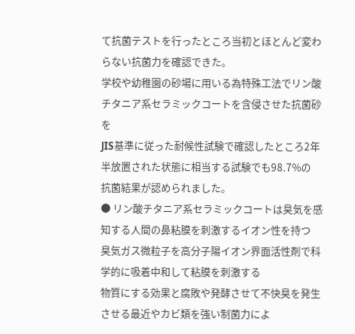て抗菌テストを行ったところ当初とほとんど変わらない抗菌力を確認できた。
学校や幼稚園の砂場に用いる為特殊工法でリン酸チタニア系セラミックコートを含侵させた抗菌砂を
JIS基準に従った耐候性試験で確認したところ2年半放置された状態に相当する試験でも98.7%の
抗菌結果が認められました。
● リン酸チタニア系セラミックコートは臭気を感知する人間の鼻粘膜を刺激するイオン性を持つ
臭気ガス微粒子を高分子陽イオン界面活性剤で科学的に吸着中和して粘膜を刺激する
物質にする効果と腐敗や発酵させて不快臭を発生させる最近やカビ類を強い制菌力によ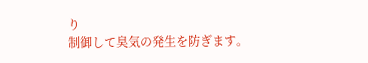り
制御して臭気の発生を防ぎます。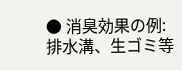● 消臭効果の例:排水溝、生ゴミ等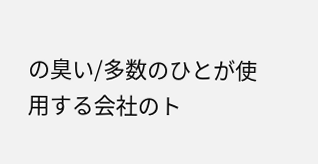の臭い/多数のひとが使用する会社のト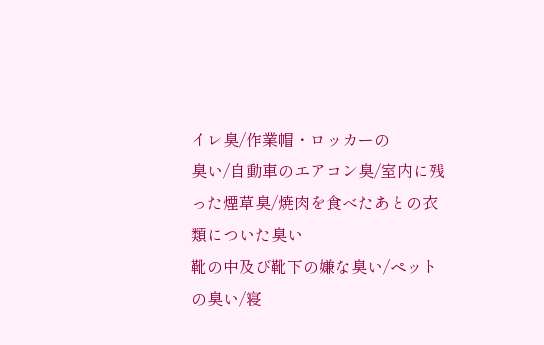イレ臭/作業帽・ロッカーの
臭い/自動車のエアコン臭/室内に残った煙草臭/焼肉を食べたあとの衣類についた臭い
靴の中及び靴下の嫌な臭い/ペットの臭い/寝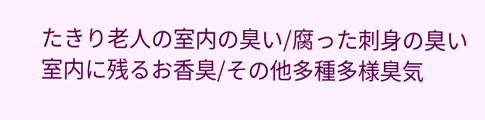たきり老人の室内の臭い/腐った刺身の臭い
室内に残るお香臭/その他多種多様臭気